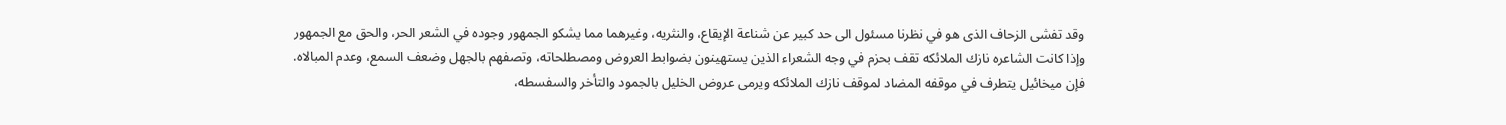وقد تفشى الزحاف الذى هو في نظرنا مسئول الى حد كبير عن شناعة الإيقاع، والنثريه، وغيرهما مما يشكو الجمهور وجوده في الشعر الحر، والحق مع الجمهور
وإذا كانت الشاعره نازك الملائكه تقف بحزم في وجه الشعراء الذين يستهينون بضوابط العروض ومصطلحاته، وتصفهم بالجهل وضعف السمع، وعدم المبالاه.
فإن ميخائيل يتطرف في موقفه المضاد لموقف نازك الملائكه ويرمى عروض الخليل بالجمود والتأخر والسفسطه،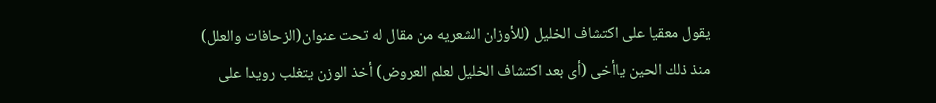يقول معقيا على اكتشاف الخليل (للأوزان الشعريه من مقال له تحت عنوان(الزحافات والعلل)
منذ ذلك الحين ياأخى (أى بعد اكتشاف الخليل لعلم العروض) أخذ الوزن يتغلب رويدا على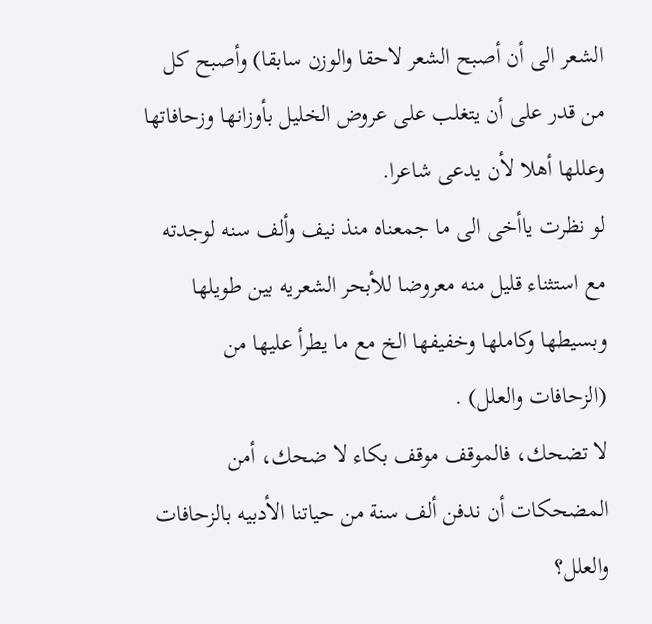الشعر الى أن أصبح الشعر لاحقا والوزن سابقا) وأصبح كل من قدر على أن يتغلب على عروض الخليل بأوزانها وزحافاتها وعللها أهلا لأن يدعى شاعرا.
لو نظرت ياأخى الى ما جمعناه منذ نيف وألف سنه لوجدته مع استثناء قليل منه معروضا للأبحر الشعريه بين طويلها وبسيطها وكاملها وخفيفها الخ مع ما يطرأ عليها من (الزحافات والعلل) .
لا تضحك، فالموقف موقف بكاء لا ضحك، أمن المضحكات أن ندفن ألف سنة من حياتنا الأدبيه بالزحافات والعلل؟